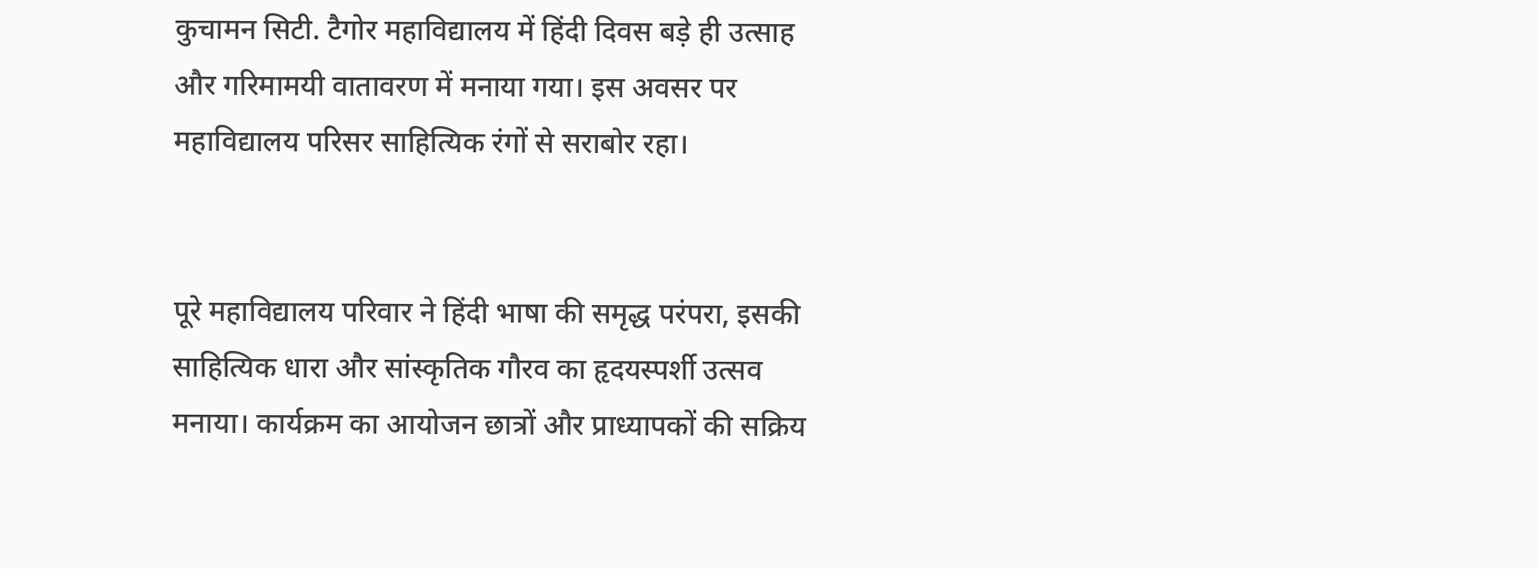कुचामन सिटी. टैगोर महाविद्यालय में हिंदी दिवस बड़े ही उत्साह और गरिमामयी वातावरण में मनाया गया। इस अवसर पर महाविद्यालय परिसर साहित्यिक रंगों से सराबोर रहा।


पूरे महाविद्यालय परिवार ने हिंदी भाषा की समृद्ध परंपरा, इसकी साहित्यिक धारा और सांस्कृतिक गौरव का हृदयस्पर्शी उत्सव मनाया। कार्यक्रम का आयोजन छात्रों और प्राध्यापकों की सक्रिय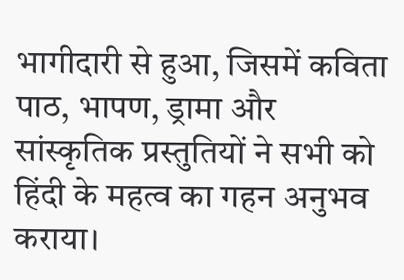भागीदारी से हुआ, जिसमें कविता पाठ, भापण, ड्रामा और सांस्कृतिक प्रस्तुतियों ने सभी को हिंदी के महत्व का गहन अनुभव कराया।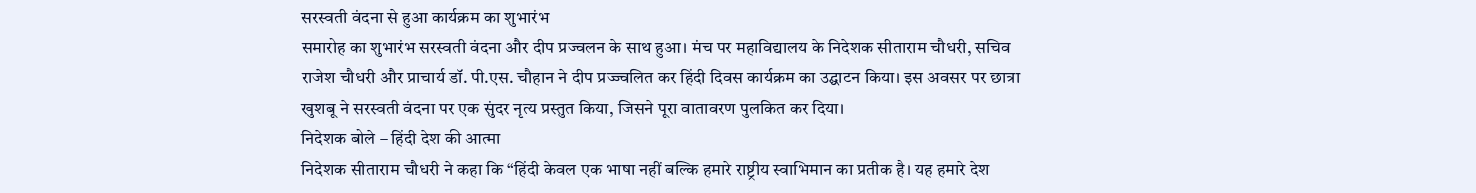सरस्वती वंदना से हुआ कार्यक्रम का शुभारंभ
समारोह का शुभारंभ सरस्वती वंदना और दीप प्रज्वलन के साथ हुआ। मंच पर महाविद्यालय के निदेशक सीताराम चौधरी, सचिव राजेश चौधरी और प्राचार्य डॉ. पी.एस. चौहान ने दीप प्रज्ज्वलित कर हिंदी दिवस कार्यक्रम का उद्घाटन किया। इस अवसर पर छात्रा खुशबू ने सरस्वती वंदना पर एक सुंदर नृत्य प्रस्तुत किया, जिसने पूरा वातावरण पुलकित कर दिया।
निदेशक बोले – हिंदी देश की आत्मा
निदेशक सीताराम चौधरी ने कहा कि “हिंदी केवल एक भाषा नहीं बल्कि हमारे राष्ट्रीय स्वाभिमान का प्रतीक है। यह हमारे देश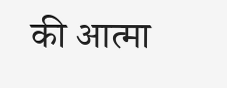की आत्मा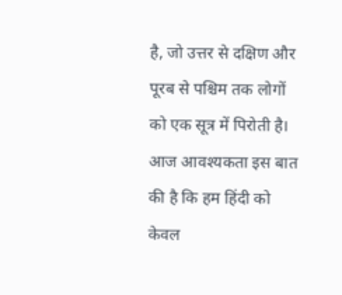है, जो उत्तर से दक्षिण और पूरब से पश्चिम तक लोगों को एक सूत्र में पिरोती है। आज आवश्यकता इस बात की है कि हम हिंदी को केवल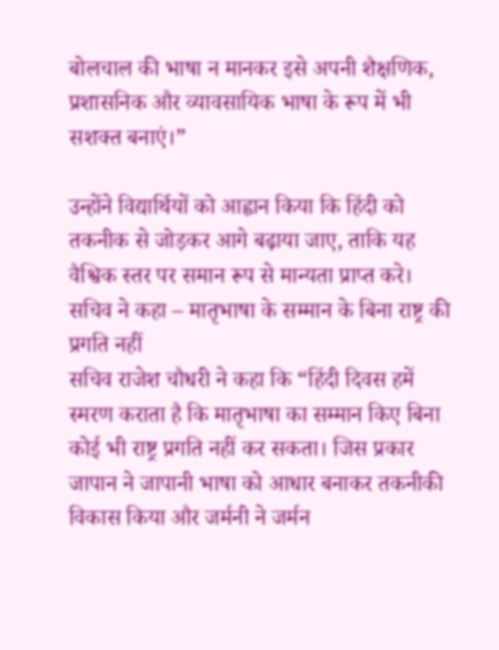बोलचाल की भाषा न मानकर इसे अपनी शैक्षणिक, प्रशासनिक और व्यावसायिक भाषा के रूप में भी सशक्त बनाएं।”

उन्होंने विद्यार्थियों को आह्वान किया कि हिंदी को तकनीक से जोड़कर आगे बढ़ाया जाए, ताकि यह वैश्विक स्तर पर समान रूप से मान्यता प्राप्त करे।
सचिव ने कहा – मातृभाषा के सम्मान के बिना राष्ट्र की प्रगति नहीं
सचिव राजेश चौधरी ने कहा कि “हिंदी दिवस हमें स्मरण कराता है कि मातृभाषा का सम्मान किए बिना कोई भी राष्ट्र प्रगति नहीं कर सकता। जिस प्रकार जापान ने जापानी भाषा को आधार बनाकर तकनीकी विकास किया और जर्मनी ने जर्मन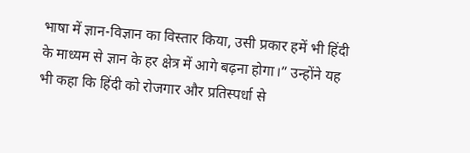भाषा में ज्ञान-विज्ञान का विस्तार किया, उसी प्रकार हमें भी हिंदी के माध्यम से ज्ञान के हर क्षेत्र में आगे बढ़ना होगा।” उन्होंने यह भी कहा कि हिंदी को रोजगार और प्रतिस्पर्धा से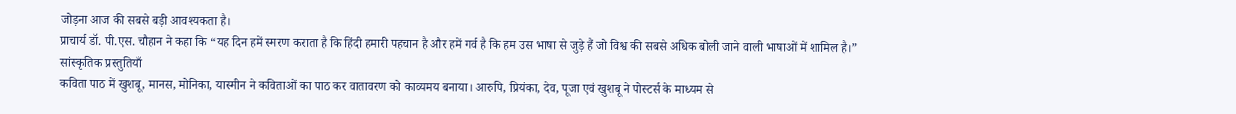जोड़ना आज की सबसे बड़ी आवश्यकता है।
प्राचार्य डॉ. पी.एस. चौहान ने कहा कि “यह दिन हमें स्मरण कराता है कि हिंदी हमारी पहचान है और हमें गर्व है कि हम उस भाषा से जुड़े हैं जो विश्व की सबसे अधिक बोली जाने वाली भाषाओं में शामिल है।”
सांस्कृतिक प्रस्तुतियाँ
कविता पाठ में खुशबू, मानस, मोनिका, यास्मीन ने कविताओं का पाठ कर वातावरण को काव्यमय बनाया। आरुपि, प्रियंका, देव, पूजा एवं खुशबू ने पोस्टर्स के माध्यम से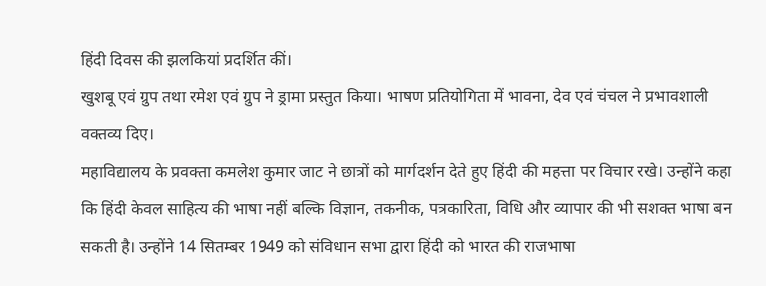हिंदी दिवस की झलकियां प्रदर्शित कीं।
खुशबू एवं ग्रुप तथा रमेश एवं ग्रुप ने ड्रामा प्रस्तुत किया। भाषण प्रतियोगिता में भावना, देव एवं चंचल ने प्रभावशाली वक्तव्य दिए।
महाविद्यालय के प्रवक्ता कमलेश कुमार जाट ने छात्रों को मार्गदर्शन देते हुए हिंदी की महत्ता पर विचार रखे। उन्होंने कहा कि हिंदी केवल साहित्य की भाषा नहीं बल्कि विज्ञान, तकनीक, पत्रकारिता, विधि और व्यापार की भी सशक्त भाषा बन सकती है। उन्होंने 14 सितम्बर 1949 को संविधान सभा द्वारा हिंदी को भारत की राजभाषा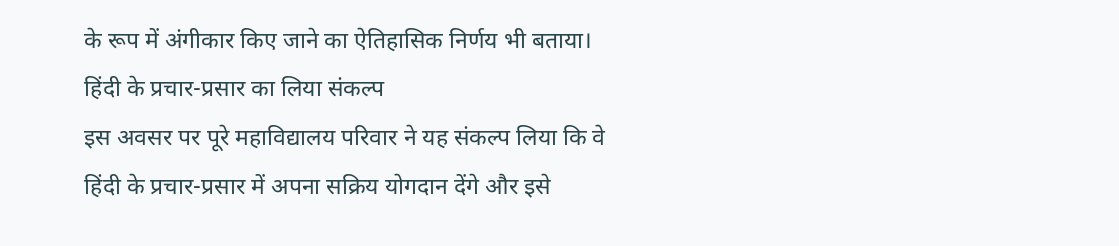के रूप में अंगीकार किए जाने का ऐतिहासिक निर्णय भी बताया।
हिंदी के प्रचार-प्रसार का लिया संकल्प
इस अवसर पर पूरे महाविद्यालय परिवार ने यह संकल्प लिया कि वे हिंदी के प्रचार-प्रसार में अपना सक्रिय योगदान देंगे और इसे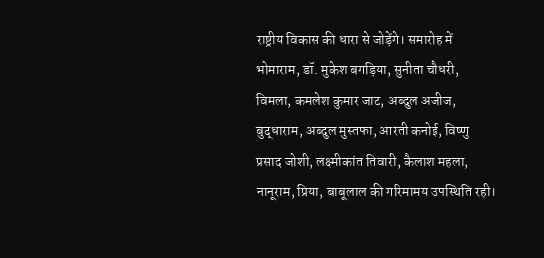राष्ट्रीय विकास की धारा से जोड़ेंगे। समारोह में भोमाराम, डॉ. मुकेश बगड़िया, सुनीता चौधरी, विमला, कमलेश कुमार जाट, अब्दुल अजीज, बुद्धाराम, अब्दुल मुस्तफा, आरती कनोई, विष्णु प्रसाद जोशी, लक्ष्मीकांत तिवारी, कैलाश महला, नानूराम, प्रिया, बाबूलाल की गरिमामय उपस्थिति रही।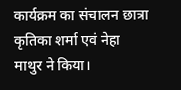कार्यक्रम का संचालन छात्रा कृतिका शर्मा एवं नेहा माथुर ने किया।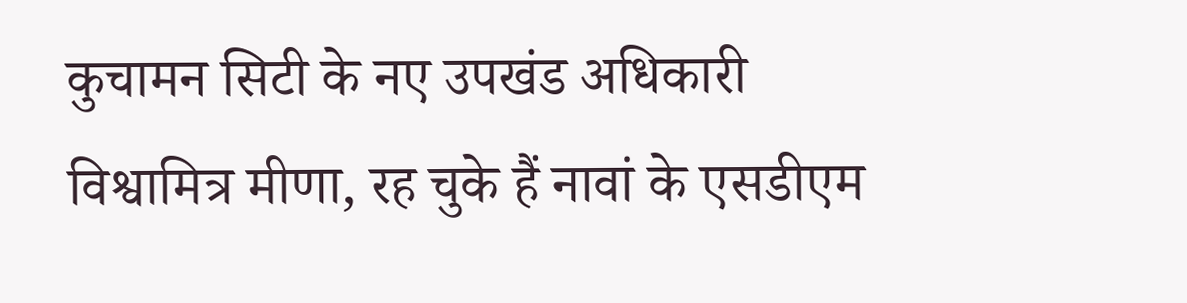कुचामन सिटी के नए उपखंड अधिकारी विश्वामित्र मीणा, रह चुके हैं नावां के एसडीएम